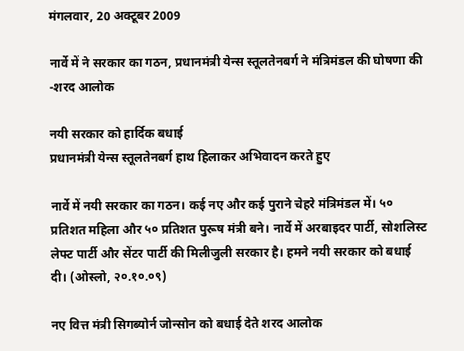मंगलवार, 20 अक्टूबर 2009

नार्वे में ने सरकार का गठन, प्रधानमंत्री येन्स स्तूलतेनबर्ग ने मंत्रिमंडल की घोषणा की -शरद आलोक

नयी सरकार को हार्दिक बधाई
प्रधानमंत्री येन्स स्तूलतेनबर्ग हाथ हिलाकर अभिवादन करते हुए

नार्वे में नयी सरकार का गठन। कई नए और कई पुराने चेहरे मंत्रिमंडल में। ५० प्रतिशत महिला और ५० प्रतिशत पुरूष मंत्री बने। नार्वे में अरबाइदर पार्टी, सोशलिस्ट लेफ्ट पार्टी और सेंटर पार्टी की मिलीजुली सरकार है। हमने नयी सरकार को बधाई दी। (ओस्लो, २०.१०.०९)

नए वित्त मंत्री सिगब्योर्न जोन्सोन को बधाई देते शरद आलोक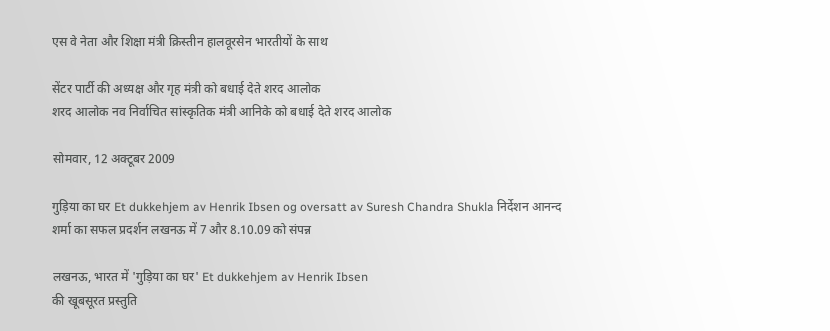एस वे नेता और शिक्षा मंत्री क्रिस्तीन हालवूरसेन भारतीयों के साथ

सेंटर पार्टी की अध्यक्ष और गृह मंत्री को बधाई देते शरद आलोक
शरद आलोक नव निर्वाचित सांस्कृतिक मंत्री आनिके को बधाई देते शरद आलोक

सोमवार, 12 अक्टूबर 2009

गुड़िया का घर Et dukkehjem av Henrik Ibsen og oversatt av Suresh Chandra Shukla निर्देशन आनन्द शर्मा का सफल प्रदर्शन लखनऊ में 7 और 8.10.09 को संपन्न

लखनऊ, भारत में 'गुड़िया का घर' Et dukkehjem av Henrik Ibsen
की खूबसूरत प्रस्तुति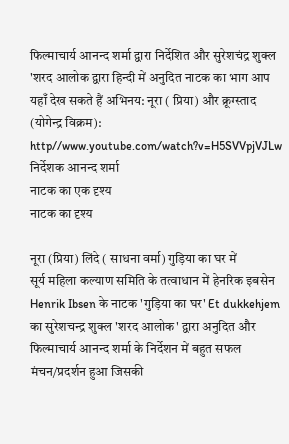फिल्माचार्य आनन्द शर्मा द्वारा निर्देशित और सुरेशचंद्र शुक्ल 'शरद आलोक द्वारा हिन्दी में अनुदित नाटक का भाग आप यहाँ देख सकते हैं अभिनय: नूरा ( प्रिया) और क्रूग्स्ताद (योगेन्द्र विक्रम):
http//www.youtube.com/watch?v=H5SVVpjVJLw
निर्देशक आनन्द शर्मा
नाटक का एक दृश्य
नाटक का दृश्य

नूरा (प्रिया) लिंदे ( साधना वर्मा) गुड़िया का घर में
सूर्य महिला कल्याण समिति के तत्वाधान में हेनरिक इबसेन Henrik Ibsen के नाटक 'गुड़िया का घर' Et dukkehjem का सुरेशचन्द्र शुक्ल 'शरद आलोक' द्वारा अनुदित और फिल्माचार्य आनन्द शर्मा के निर्देशन में बहुत सफल मंचन/प्रदर्शन हुआ जिसकी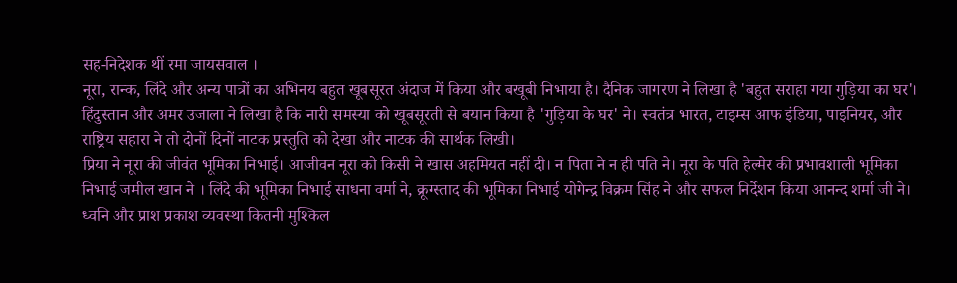सह-निदेशक थीं रमा जायसवाल ।
नूरा, रान्क, लिंदे और अन्य पात्रों का अभिनय बहुत खूबसूरत अंदाज में किया और बखूबी निभाया है। दैनिक जागरण ने लिखा है 'बहुत सराहा गया गुड़िया का घर'। हिंदुस्तान और अमर उजाला ने लिखा है कि नारी समस्या को खूबसूरती से बयान किया है 'गुड़िया के घर' ने। स्वतंत्र भारत, टाइम्स आफ इंडिया, पाइनियर, और राष्ट्रिय सहारा ने तो दोनों दिनों नाटक प्रस्तुति को देखा और नाटक की सार्थक लिखी।
प्रिया ने नूरा की जीवंत भूमिका निभाई। आजीवन नूरा को किसी ने खास अहमियत नहीं दी। न पिता ने न ही पति ने। नूरा के पति हेल्मेर की प्रभावशाली भूमिका निभाई जमील खान ने । लिंदे की भूमिका निभाई साधना वर्मा ने, क्रूग्स्ताद की भूमिका निभाई योगेन्द्र विक्रम सिंह ने और सफल निर्देशन किया आनन्द शर्मा जी ने। ध्वनि और प्राश प्रकाश व्यवस्था कितनी मुश्किल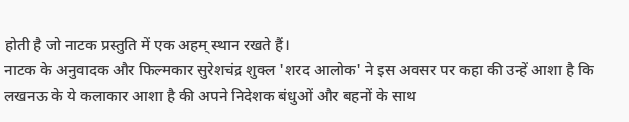होती है जो नाटक प्रस्तुति में एक अहम् स्थान रखते हैं।
नाटक के अनुवादक और फिल्मकार सुरेशचंद्र शुक्ल 'शरद आलोक' ने इस अवसर पर कहा की उन्हें आशा है कि लखनऊ के ये कलाकार आशा है की अपने निदेशक बंधुओं और बहनों के साथ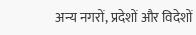अन्य नगरों, प्रदेशों और विदेशों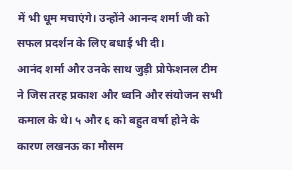में भी धूम मचाएंगे। उन्होंने आनन्द शर्मा जी को सफल प्रदर्शन के लिए बधाई भी दी।
आनंद शर्मा और उनके साथ जुड़ी प्रोफेशनल टीम ने जिस तरह प्रकाश और ध्वनि और संयोजन सभी कमाल के थे। ५ और ६ को बहुत वर्षा होने के कारण लखनऊ का मौसम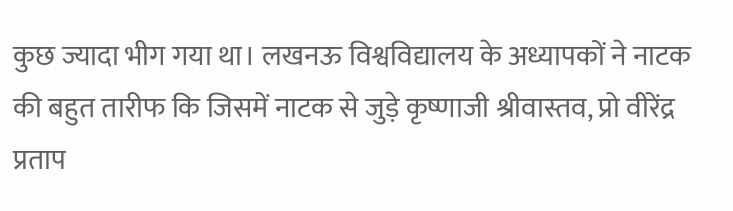कुछ ज्यादा भीग गया था। लखनऊ विश्वविद्यालय के अध्यापकों ने नाटक की बहुत तारीफ कि जिसमें नाटक से जुड़े कृष्णाजी श्रीवास्तव, प्रो वीरेंद्र प्रताप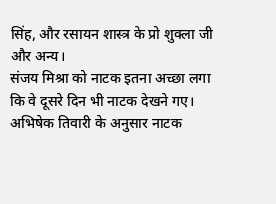सिंह, और रसायन शास्त्र के प्रो शुक्ला जी और अन्य।
संजय मिश्रा को नाटक इतना अच्छा लगा कि वे दूसरे दिन भी नाटक देखने गए। अभिषेक तिवारी के अनुसार नाटक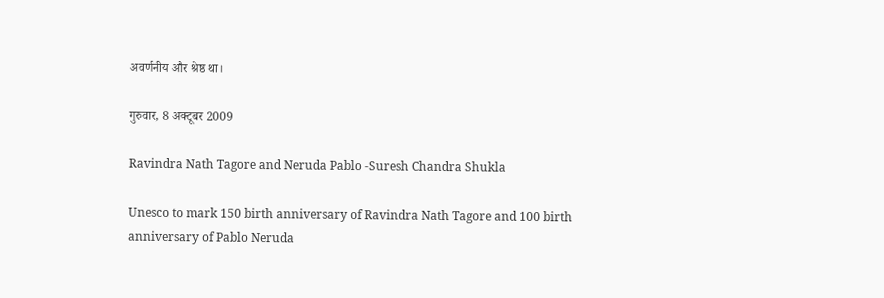अवर्णनीय और श्रेष्ठ था।

गुरुवार, 8 अक्टूबर 2009

Ravindra Nath Tagore and Neruda Pablo -Suresh Chandra Shukla

Unesco to mark 150 birth anniversary of Ravindra Nath Tagore and 100 birth anniversary of Pablo Neruda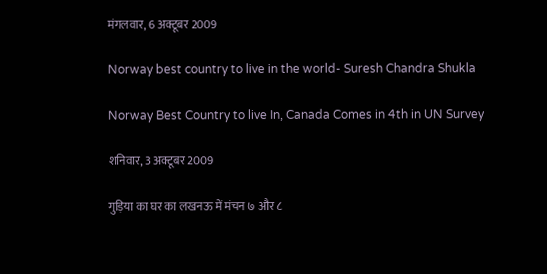मंगलवार, 6 अक्टूबर 2009

Norway best country to live in the world- Suresh Chandra Shukla

Norway Best Country to live In, Canada Comes in 4th in UN Survey

शनिवार, 3 अक्टूबर 2009

गुड़िया का घर का लखनऊ में मंचन ७ और ८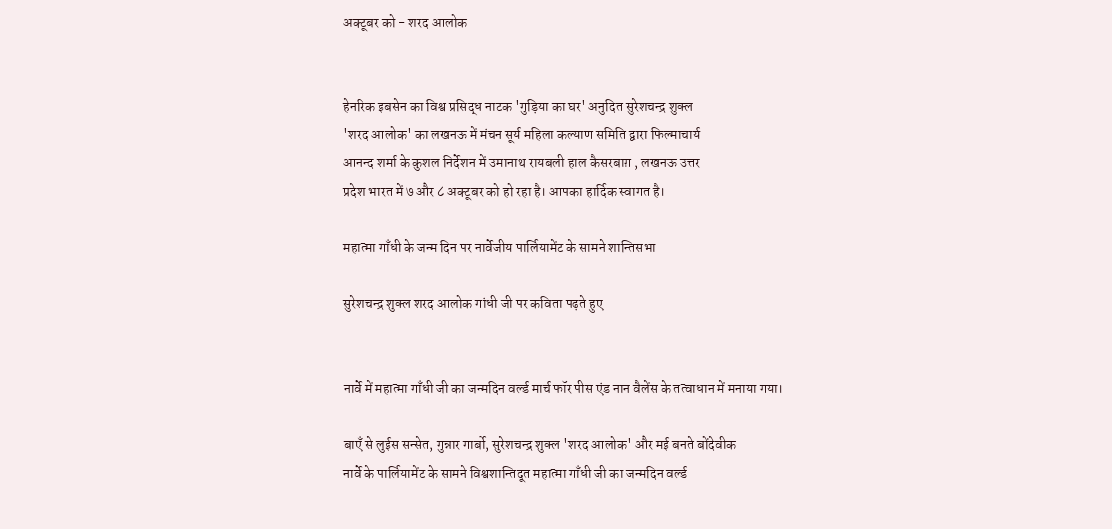अक्टूबर को - शरद आलोक


हेनरिक इबसेन का विश्व प्रसिद्ध नाटक 'गुड़िया का घर' अनुदित सुरेशचन्द्र शुक्ल
'शरद आलोक' का लखनऊ में मंचन सूर्य महिला कल्याण समिति द्वारा फिल्माचार्य
आनन्द शर्मा के कुशल निर्देशन में उमानाथ रायबली हाल कैसरबाग़ , लखनऊ उत्तर
प्रदेश भारत में ७ और ८ अक्टूबर को हो रहा है। आपका हार्दिक स्वागत है।

महात्मा गाँधी के जन्म दिन पर नार्वेजीय पार्लियामेंट के सामने शान्तिसभा

सुरेशचन्द्र शुक्ल शरद आलोक गांधी जी पर कविता पढ़ते हुए


नार्वे में महात्मा गाँधी जी का जन्मदिन वर्ल्ड मार्च फॉर पीस एंड नान वैलेंस के तत्वाधान में मनाया गया।

बाएँ से लुईस सन्सेत, गुन्नार गार्बो, सुरेशचन्द्र शुक्ल 'शरद आलोक' और मई बनते बोंदेवीक
नार्वे के पार्लियामेंट के सामने विश्वशान्तिदूत महात्मा गाँधी जी का जन्मदिन वर्ल्ड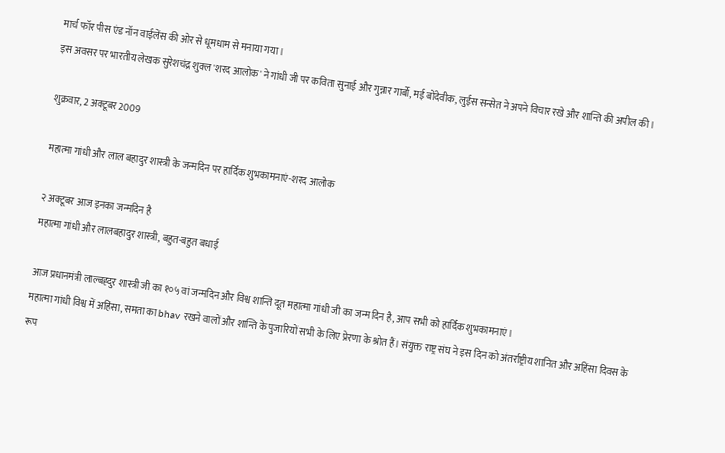मार्च फॉर पीस एंड नॉन वाईलेंस की ओर से धूमधाम से मनाया गया।
इस अवसर पर भारतीय लेखक सुरेशचंद्र शुक्ल 'शरद आलोक' ने गांधी जी पर कविता सुनाई और गुन्नार गार्बो, मई बोंदेवीक, लुईस सन्सेत ने अपने विचार रखे और शान्ति की अपील की।

शुक्रवार, 2 अक्टूबर 2009

महात्मा गांधी और लाल बहादुर शास्त्री के जन्मदिन पर हार्दिक शुभकामनाएं-शरद आलोक

२ अक्टूबर आज इनका जन्मदिन है
महात्मा गांधी और लालबहादुर शास्त्री, बहुत-बहुत बधाई

आज प्रधानमंत्री लाल्बह्दुर शास्त्री जी का १०५ वां जन्मदिन और विश्व शान्ति दूत महात्मा गांधी जी का जन्म दिन है, आप सभी को हार्दिक शुभकामनाएं।
महात्मा गांधी विश्व में अहिंसा, समता का bhav रखने वालों और शान्ति के पुजारियों सभी के लिए प्रेरणा के श्रोत हैं। संयुक्त राष्ट्र संघ ने इस दिन को अंतर्राष्ट्रीय शानित और अहिंसा दिवस के रूप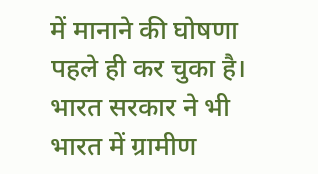में मानाने की घोषणा पहले ही कर चुका है। भारत सरकार ने भी भारत में ग्रामीण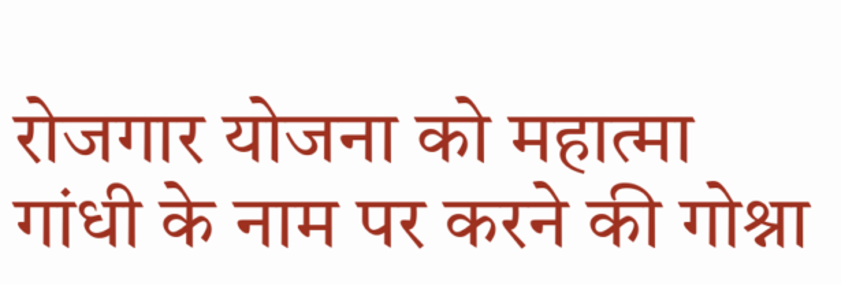रोजगार योजना को महात्मा गांधी के नाम पर करने की गोश्ना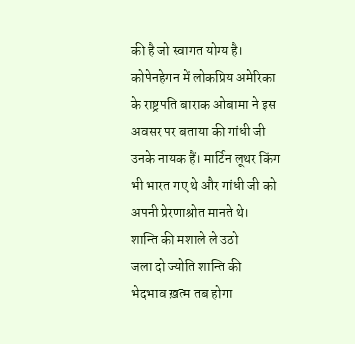की है जो स्वागत योग्य है।
कोपेनहेगन में लोकप्रिय अमेरिका के राष्ट्रपति बाराक ओबामा ने इस अवसर पर बताया की गांधी जी उनके नायक हैं। मार्टिन लूथर किंग भी भारत गए थे और गांधी जी को अपनी प्रेरणाश्रोत मानते थे।
शान्ति की मशाले ले उठो
जला दो ज्योति शान्ति की
भेदभाव ख़त्म तब होगा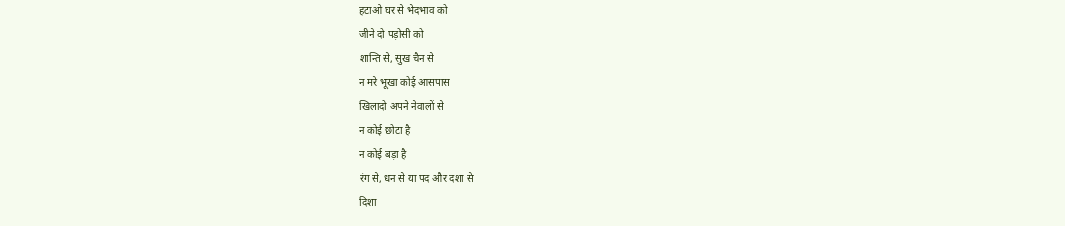हटाओ घर से भेदभाव को
जीने दो पड़ोसी को
शान्ति से, सुख चैन से
न मरे भूखा कोई आसपास
खिलादो अपने नेवालों से
न कोई छोटा है
न कोई बड़ा है
रंग से, धन से या पद और दशा से
दिशा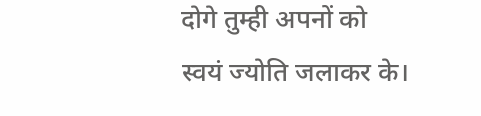दोगे तुम्ही अपनों को
स्वयं ज्योति जलाकर के।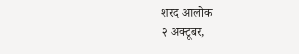शरद आलोक
२ अक्टूबर,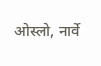ओस्लो, नार्वे